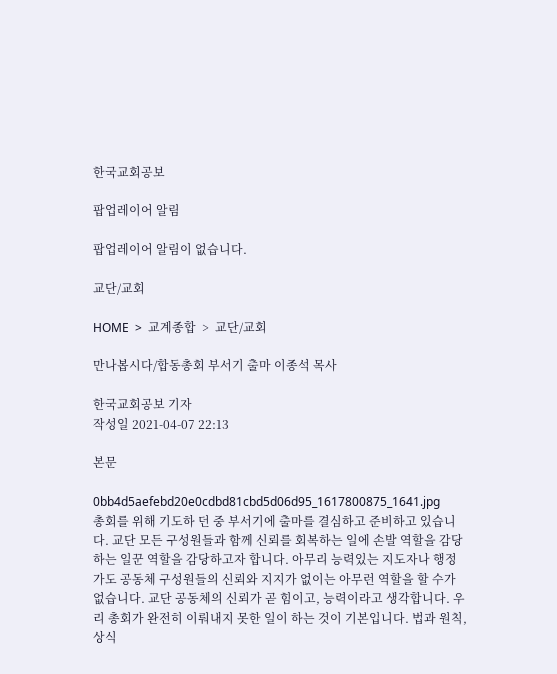한국교회공보

팝업레이어 알림

팝업레이어 알림이 없습니다.

교단/교회

HOME  >  교계종합  >  교단/교회

만나봅시다/합동총회 부서기 출마 이종석 목사

한국교회공보 기자
작성일 2021-04-07 22:13

본문

0bb4d5aefebd20e0cdbd81cbd5d06d95_1617800875_1641.jpg
총회를 위해 기도하 던 중 부서기에 출마를 결심하고 준비하고 있습니다. 교단 모든 구성원들과 함께 신뢰를 회복하는 일에 손발 역할을 감당하는 일꾼 역할을 감당하고자 합니다. 아무리 능력있는 지도자나 행정가도 공동체 구성원들의 신뢰와 지지가 없이는 아무런 역할을 할 수가 없습니다. 교단 공동체의 신뢰가 곧 힘이고, 능력이라고 생각합니다. 우리 총회가 완전히 이뤄내지 못한 일이 하는 것이 기본입니다. 법과 원칙, 상식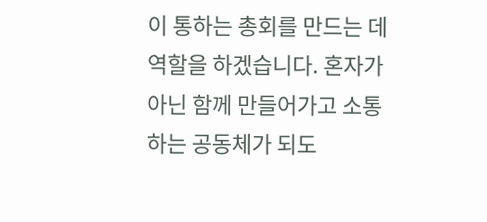이 통하는 총회를 만드는 데 역할을 하겠습니다. 혼자가 아닌 함께 만들어가고 소통하는 공동체가 되도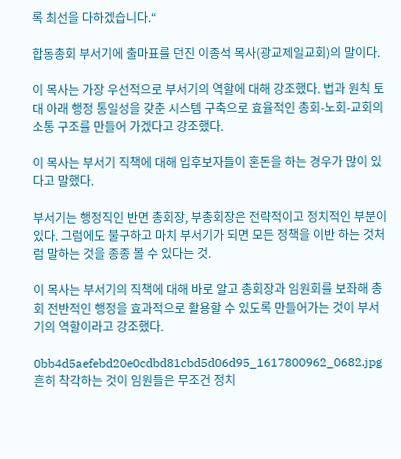록 최선을 다하겠습니다.“

합동총회 부서기에 출마표를 던진 이종석 목사(광교제일교회)의 말이다.

이 목사는 가장 우선적으로 부서기의 역할에 대해 강조했다. 법과 원칙 토대 아래 행정 통일성을 갖춘 시스템 구축으로 효율적인 총회-노회-교회의 소통 구조를 만들어 가겠다고 강조했다.

이 목사는 부서기 직책에 대해 입후보자들이 혼돈을 하는 경우가 많이 있다고 말했다.

부서기는 행정직인 반면 총회장, 부총회장은 전략적이고 정치적인 부분이 있다. 그럼에도 불구하고 마치 부서기가 되면 모든 정책을 이반 하는 것처럼 말하는 것을 종종 볼 수 있다는 것.

이 목사는 부서기의 직책에 대해 바로 알고 총회장과 임원회를 보좌해 총회 전반적인 행정을 효과적으로 활용할 수 있도록 만들어가는 것이 부서기의 역할이라고 강조했다.

0bb4d5aefebd20e0cdbd81cbd5d06d95_1617800962_0682.jpg
흔히 착각하는 것이 임원들은 무조건 정치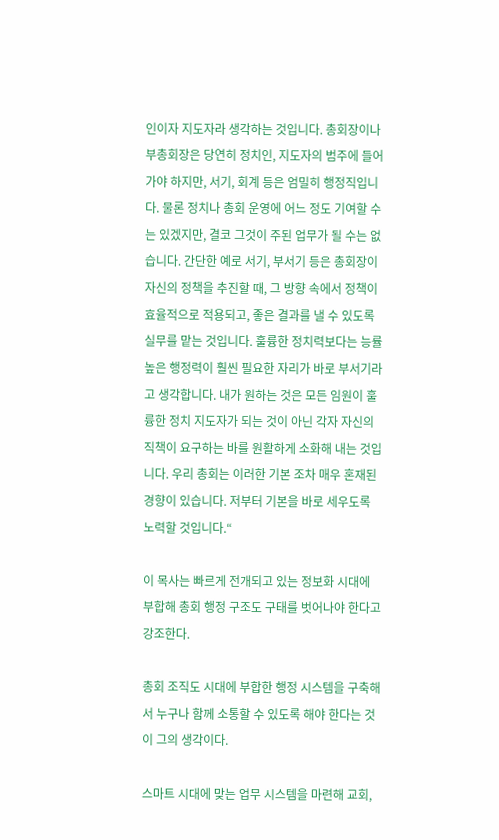인이자 지도자라 생각하는 것입니다. 총회장이나 부총회장은 당연히 정치인, 지도자의 범주에 들어가야 하지만, 서기, 회계 등은 엄밀히 행정직입니다. 물론 정치나 총회 운영에 어느 정도 기여할 수는 있겠지만, 결코 그것이 주된 업무가 될 수는 없습니다. 간단한 예로 서기, 부서기 등은 총회장이 자신의 정책을 추진할 때, 그 방향 속에서 정책이 효율적으로 적용되고, 좋은 결과를 낼 수 있도록 실무를 맡는 것입니다. 훌륭한 정치력보다는 능률 높은 행정력이 훨씬 필요한 자리가 바로 부서기라고 생각합니다. 내가 원하는 것은 모든 임원이 훌륭한 정치 지도자가 되는 것이 아닌 각자 자신의 직책이 요구하는 바를 원활하게 소화해 내는 것입니다. 우리 총회는 이러한 기본 조차 매우 혼재된 경향이 있습니다. 저부터 기본을 바로 세우도록 노력할 것입니다.“

이 목사는 빠르게 전개되고 있는 정보화 시대에 부합해 총회 행정 구조도 구태를 벗어나야 한다고 강조한다.

총회 조직도 시대에 부합한 행정 시스템을 구축해서 누구나 함께 소통할 수 있도록 해야 한다는 것이 그의 생각이다.

스마트 시대에 맞는 업무 시스템을 마련해 교회,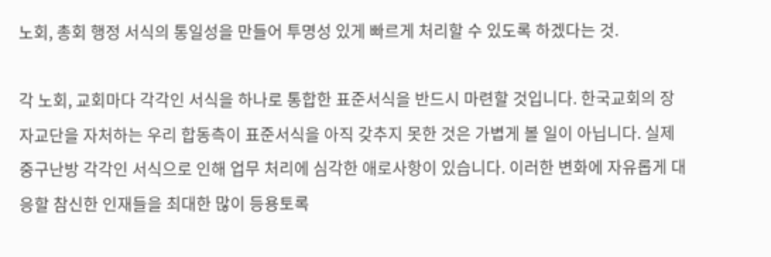노회, 총회 행정 서식의 통일성을 만들어 투명성 있게 빠르게 처리할 수 있도록 하겠다는 것.

각 노회, 교회마다 각각인 서식을 하나로 통합한 표준서식을 반드시 마련할 것입니다. 한국교회의 장자교단을 자처하는 우리 합동측이 표준서식을 아직 갖추지 못한 것은 가볍게 볼 일이 아닙니다. 실제 중구난방 각각인 서식으로 인해 업무 처리에 심각한 애로사항이 있습니다. 이러한 변화에 자유롭게 대응할 참신한 인재들을 최대한 많이 등용토록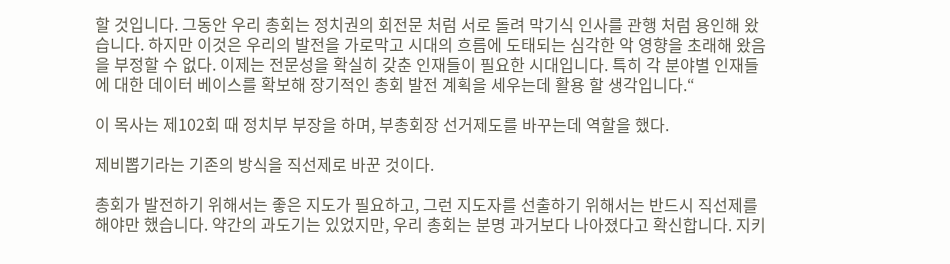할 것입니다. 그동안 우리 총회는 정치권의 회전문 처럼 서로 돌려 막기식 인사를 관행 처럼 용인해 왔습니다. 하지만 이것은 우리의 발전을 가로막고 시대의 흐름에 도태되는 심각한 악 영향을 초래해 왔음을 부정할 수 없다. 이제는 전문성을 확실히 갖춘 인재들이 필요한 시대입니다. 특히 각 분야별 인재들에 대한 데이터 베이스를 확보해 장기적인 총회 발전 계획을 세우는데 활용 할 생각입니다.“

이 목사는 제102회 때 정치부 부장을 하며, 부총회장 선거제도를 바꾸는데 역할을 했다.

제비뽑기라는 기존의 방식을 직선제로 바꾼 것이다.

총회가 발전하기 위해서는 좋은 지도가 필요하고, 그런 지도자를 선출하기 위해서는 반드시 직선제를 해야만 했습니다. 약간의 과도기는 있었지만, 우리 총회는 분명 과거보다 나아졌다고 확신합니다. 지키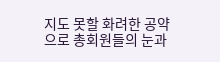지도 못할 화려한 공약으로 총회원들의 눈과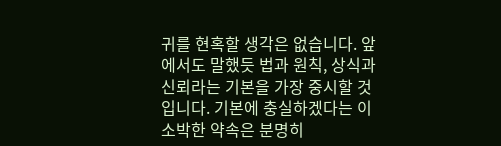귀를 현혹할 생각은 없습니다. 앞에서도 말했듯 법과 원칙, 상식과 신뢰라는 기본을 가장 중시할 것입니다. 기본에 충실하겠다는 이 소박한 약속은 분명히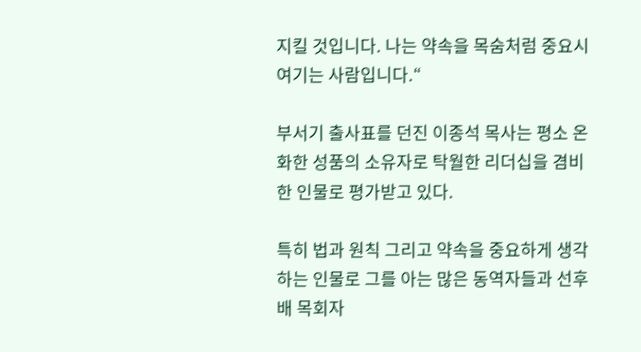지킬 것입니다. 나는 약속을 목숨처럼 중요시 여기는 사람입니다.“

부서기 출사표를 던진 이종석 목사는 평소 온화한 성품의 소유자로 탁월한 리더십을 겸비한 인물로 평가받고 있다.

특히 법과 원칙 그리고 약속을 중요하게 생각하는 인물로 그를 아는 많은 동역자들과 선후배 목회자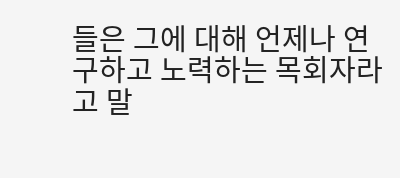들은 그에 대해 언제나 연구하고 노력하는 목회자라고 말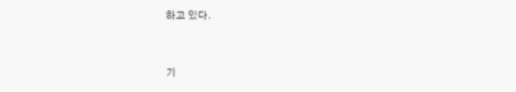하고 있다.


기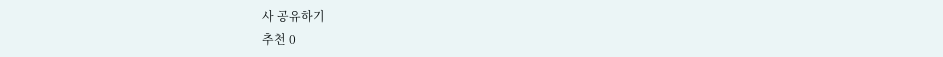사 공유하기
추천 0